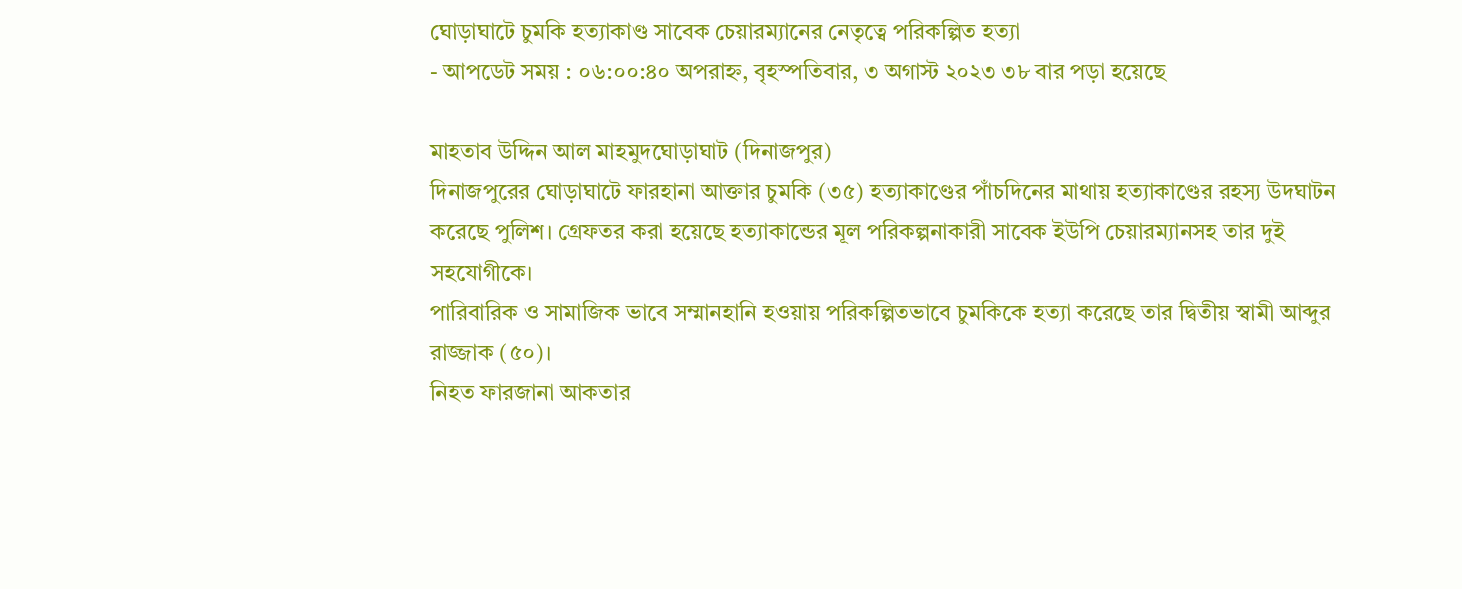ঘোড়াঘাটে চুমকি হত্যাকাণ্ড সাবেক চেয়ারম্যানের নেতৃত্বে পরিকল্পিত হত্যা
- আপডেট সময় : ০৬:০০:৪০ অপরাহ্ন, বৃহস্পতিবার, ৩ অগাস্ট ২০২৩ ৩৮ বার পড়া হয়েছে

মাহতাব উদ্দিন আল মাহমুদঘোড়াঘাট (দিনাজপুর)
দিনাজপুরের ঘোড়াঘাটে ফারহানা আক্তার চুমকি (৩৫) হত্যাকাণ্ডের পাঁচদিনের মাথায় হত্যাকাণ্ডের রহস্য উদঘাটন করেছে পুলিশ। গ্রেফতর করা হয়েছে হত্যাকান্ডের মূল পরিকল্পনাকারী সাবেক ইউপি চেয়ারম্যানসহ তার দুই সহযোগীকে।
পারিবারিক ও সামাজিক ভাবে সম্মানহানি হওয়ায় পরিকল্পিতভাবে চুমকিকে হত্যা করেছে তার দ্বিতীয় স্বামী আব্দুর রাজ্জাক (৫০)।
নিহত ফারজানা আকতার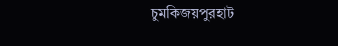চুমকিজয়পুরহাট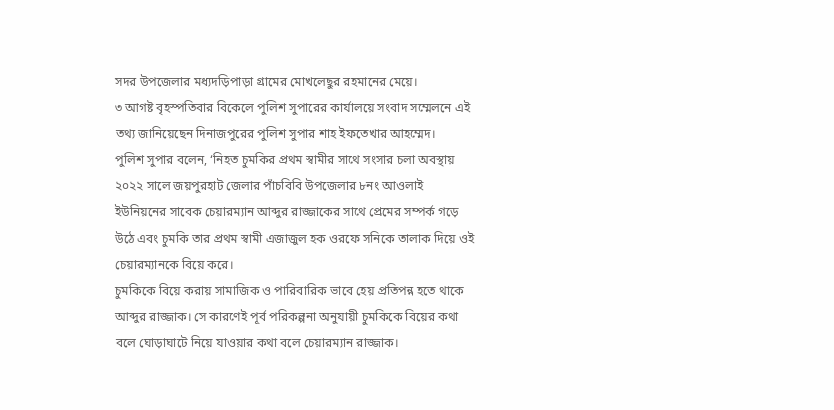সদর উপজেলার মধ্যদড়িপাড়া গ্রামের মোখলেছুর রহমানের মেয়ে।
৩ আগষ্ট বৃহস্পতিবার বিকেলে পুলিশ সুপারের কার্যালয়ে সংবাদ সম্মেলনে এই তথ্য জানিয়েছেন দিনাজপুরের পুলিশ সুপার শাহ ইফতেখার আহম্মেদ।
পুলিশ সুপার বলেন, ‘নিহত চুমকির প্রথম স্বামীর সাথে সংসার চলা অবস্থায় ২০২২ সালে জয়পুরহাট জেলার পাঁচবিবি উপজেলার ৮নং আওলাই ইউনিয়নের সাবেক চেয়ারম্যান আব্দুর রাজ্জাকের সাথে প্রেমের সম্পর্ক গড়ে উঠে এবং চুমকি তার প্রথম স্বামী এজাজুল হক ওরফে সনিকে তালাক দিয়ে ওই চেয়ারম্যানকে বিয়ে করে।
চুমকিকে বিয়ে করায় সামাজিক ও পারিবারিক ভাবে হেয় প্রতিপন্ন হতে থাকে আব্দুর রাজ্জাক। সে কারণেই পূর্ব পরিকল্পনা অনুযায়ী চুমকিকে বিয়ের কথা বলে ঘোড়াঘাটে নিয়ে যাওয়ার কথা বলে চেয়ারম্যান রাজ্জাক।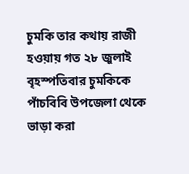চুমকি তার কথায় রাজী হওয়ায় গত ২৮ জুলাই বৃহস্পতিবার চুমকিকে পাঁচবিবি উপজেলা থেকে ভাড়া করা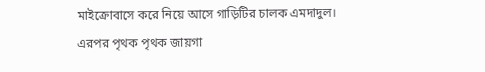মাইক্রোবাসে করে নিয়ে আসে গাড়িটির চালক এমদাদুল।
এরপর পৃথক পৃথক জায়গা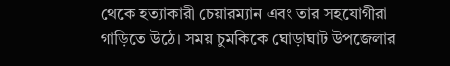থেকে হত্যাকারী চেয়ারম্যান এবং তার সহযোগীরা গাড়িতে উঠে। সময় চুমকিকে ঘোড়াঘাট উপজেলার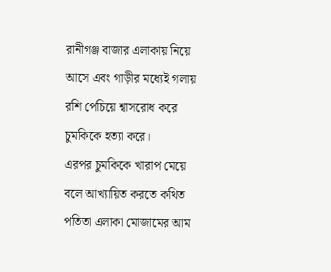রানীগঞ্জ বাজার এলাকায় নিয়ে আসে এবং গাড়ীর মধ্যেই গলায় রশি পেচিয়ে শ্বাসরোধ করে চুমকিকে হত্যা করে।
এরপর চুমকিকে খারাপ মেয়ে বলে আখ্যায়িত করতে কথিত পতিতা এলাকা মোজামের আম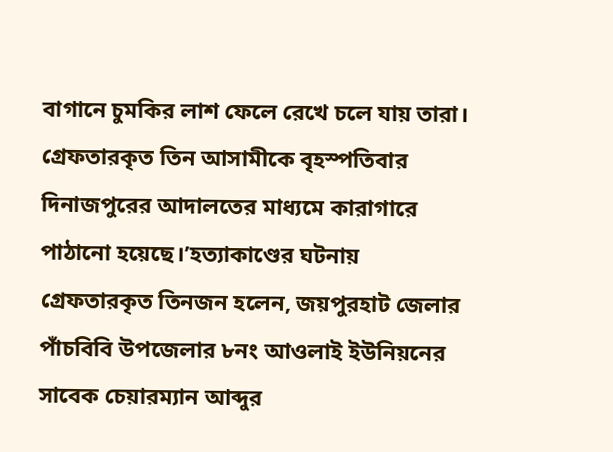বাগানে চুমকির লাশ ফেলে রেখে চলে যায় তারা।
গ্রেফতারকৃত তিন আসামীকে বৃহস্পতিবার দিনাজপুরের আদালতের মাধ্যমে কারাগারে পাঠানো হয়েছে।’হত্যাকাণ্ডের ঘটনায় গ্রেফতারকৃত তিনজন হলেন, জয়পুরহাট জেলার পাঁচবিবি উপজেলার ৮নং আওলাই ইউনিয়নের সাবেক চেয়ারম্যান আব্দুর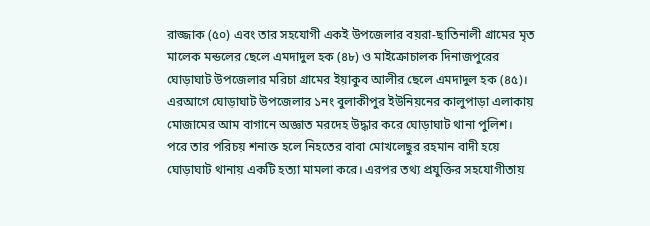রাজ্জাক (৫০) এবং তার সহযোগী একই উপজেলার বয়রা-ছাতিনালী গ্রামের মৃত মালেক মন্ডলের ছেলে এমদাদুল হক (৪৮) ও মাইক্রোচালক দিনাজপুরের ঘোড়াঘাট উপজেলার মরিচা গ্রামের ইয়াকুব আলীর ছেলে এমদাদুল হক (৪৫)।
এরআগে ঘোড়াঘাট উপজেলার ১নং বুলাকীপুর ইউনিয়নের কালুপাড়া এলাকায় মোজামের আম বাগানে অজ্ঞাত মরদেহ উদ্ধার করে ঘোড়াঘাট থানা পুলিশ। পরে তার পরিচয় শনাক্ত হলে নিহতের বাবা মোখলেছুর রহমান বাদী হয়ে ঘোড়াঘাট থানায় একটি হত্যা মামলা করে। এরপর তথ্য প্রযুক্তির সহযোগীতায়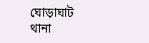ঘোড়াঘাট থানা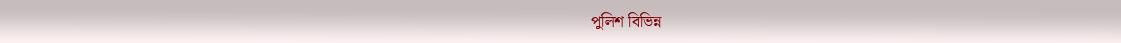পুলিশ বিভিন্ন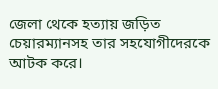জেলা থেকে হত্যায় জড়িত চেয়ারম্যানসহ তার সহযোগীদেরকে আটক করে।